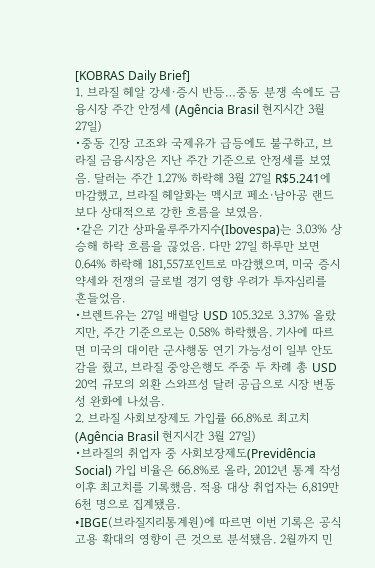[KOBRAS Daily Brief]
1. 브라질 헤알 강세·증시 반등…중동 분쟁 속에도 금융시장 주간 안정세 (Agência Brasil 현지시간 3월 27일)
•중동 긴장 고조와 국제유가 급등에도 불구하고, 브라질 금융시장은 지난 주간 기준으로 안정세를 보였음. 달러는 주간 1.27% 하락해 3월 27일 R$5.241에 마감했고, 브라질 헤알화는 멕시코 페소·남아공 랜드보다 상대적으로 강한 흐름을 보였음.
•같은 기간 상파울루주가지수(Ibovespa)는 3.03% 상승해 하락 흐름을 끊었음. 다만 27일 하루만 보면 0.64% 하락해 181,557포인트로 마감했으며, 미국 증시 약세와 전쟁의 글로벌 경기 영향 우려가 투자심리를 흔들었음.
•브렌트유는 27일 배럴당 USD 105.32로 3.37% 올랐지만, 주간 기준으로는 0.58% 하락했음. 기사에 따르면 미국의 대이란 군사행동 연기 가능성이 일부 안도감을 줬고, 브라질 중앙은행도 주중 두 차례 총 USD 20억 규모의 외환 스와프성 달러 공급으로 시장 변동성 완화에 나섰음.
2. 브라질 사회보장제도 가입률 66.8%로 최고치 (Agência Brasil 현지시간 3월 27일)
•브라질의 취업자 중 사회보장제도(Previdência Social) 가입 비율은 66.8%로 올라, 2012년 통계 작성 이후 최고치를 기록했음. 적용 대상 취업자는 6,819만6천 명으로 집계됐음.
•IBGE(브라질지리통계원)에 따르면 이번 기록은 공식고용 확대의 영향이 큰 것으로 분석됐음. 2월까지 민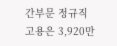간부문 정규직 고용은 3,920만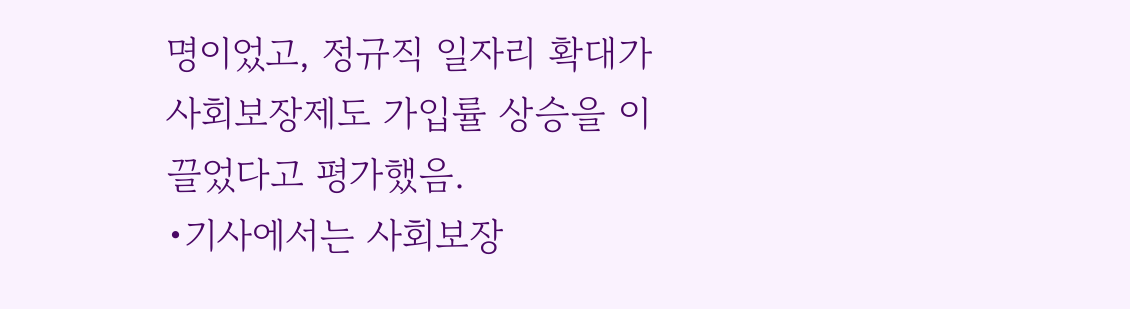명이었고, 정규직 일자리 확대가 사회보장제도 가입률 상승을 이끌었다고 평가했음.
•기사에서는 사회보장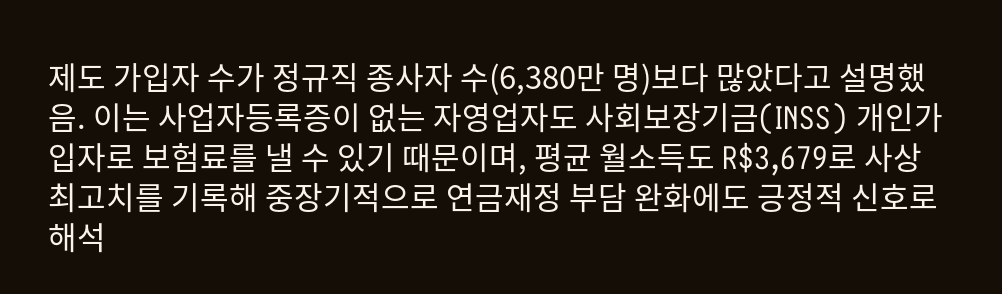제도 가입자 수가 정규직 종사자 수(6,380만 명)보다 많았다고 설명했음. 이는 사업자등록증이 없는 자영업자도 사회보장기금(INSS) 개인가입자로 보험료를 낼 수 있기 때문이며, 평균 월소득도 R$3,679로 사상 최고치를 기록해 중장기적으로 연금재정 부담 완화에도 긍정적 신호로 해석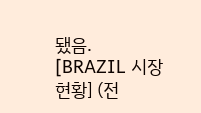됐음.
[BRAZIL 시장 현황] (전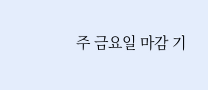주 금요일 마감 기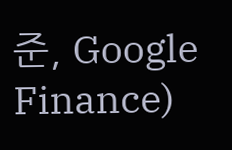준, Google Finance)